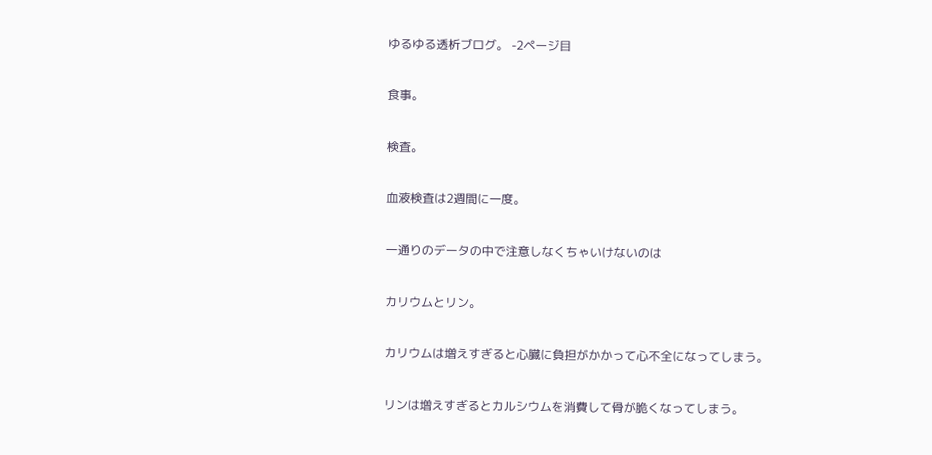ゆるゆる透析ブログ。 -2ページ目

食事。

検査。

血液検査は2週間に一度。

一通りのデータの中で注意しなくちゃいけないのは

カリウムとリン。

カリウムは増えすぎると心臓に負担がかかって心不全になってしまう。

リンは増えすぎるとカルシウムを消費して骨が脆くなってしまう。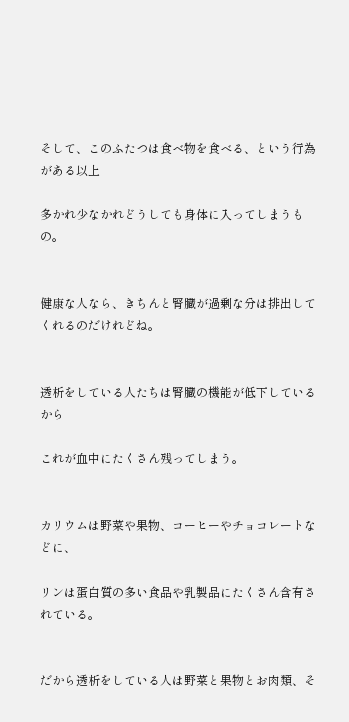そして、このふたつは食べ物を食べる、という行為がある以上

多かれ少なかれどうしても身体に入ってしまうもの。


健康な人なら、きちんと腎臓が過剰な分は排出してくれるのだけれどね。


透析をしている人たちは腎臓の機能が低下しているから

これが血中にたくさん残ってしまう。


カリウムは野菜や果物、コーヒーやチョコレートなどに、

リンは蛋白質の多い食品や乳製品にたくさん含有されている。


だから透析をしている人は野菜と果物とお肉類、そ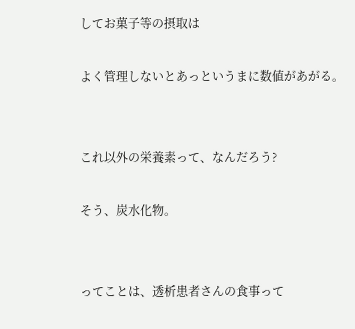してお菓子等の摂取は

よく管理しないとあっというまに数値があがる。


これ以外の栄養素って、なんだろう?

そう、炭水化物。


ってことは、透析患者さんの食事って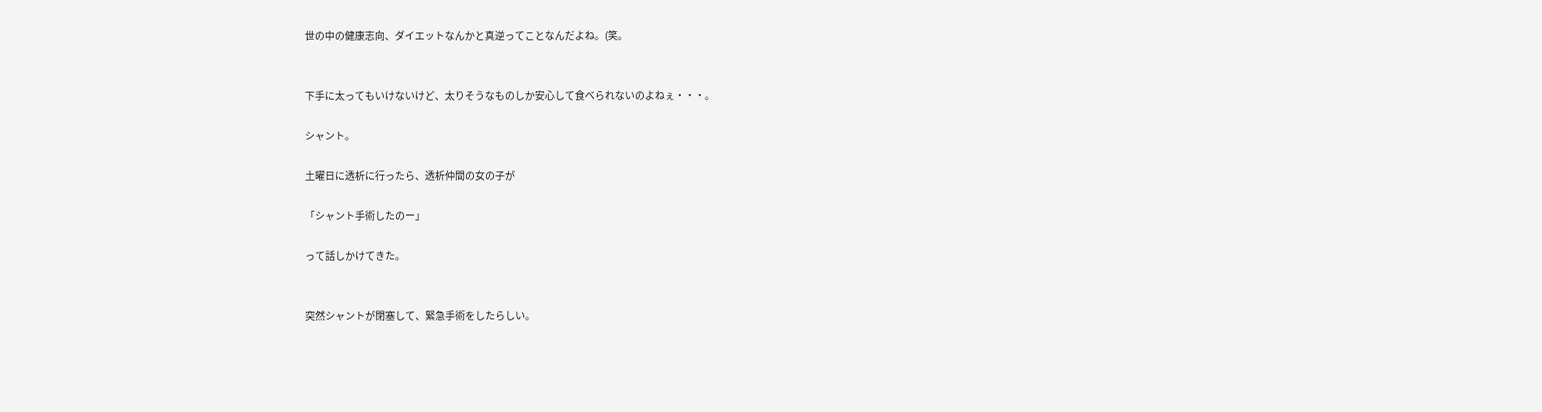世の中の健康志向、ダイエットなんかと真逆ってことなんだよね。(笑。


下手に太ってもいけないけど、太りそうなものしか安心して食べられないのよねぇ・・・。

シャント。

土曜日に透析に行ったら、透析仲間の女の子が

「シャント手術したのー」

って話しかけてきた。


突然シャントが閉塞して、緊急手術をしたらしい。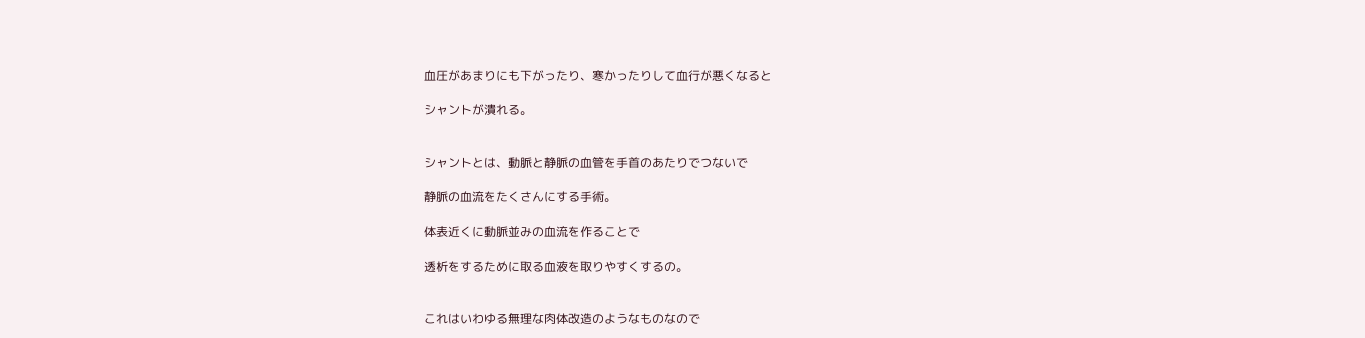血圧があまりにも下がったり、寒かったりして血行が悪くなると

シャントが潰れる。


シャントとは、動脈と静脈の血管を手首のあたりでつないで

静脈の血流をたくさんにする手術。

体表近くに動脈並みの血流を作ることで

透析をするために取る血液を取りやすくするの。


これはいわゆる無理な肉体改造のようなものなので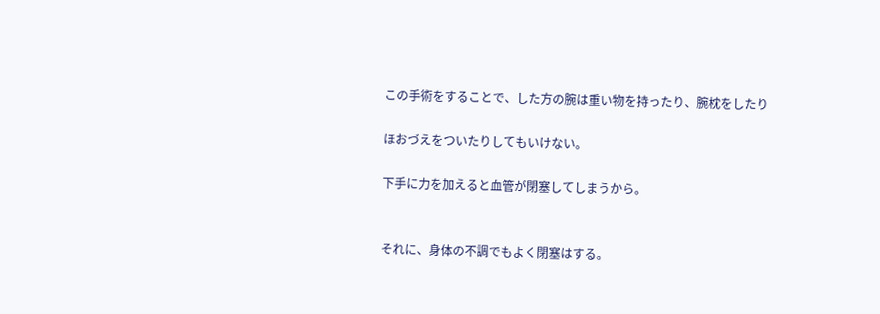この手術をすることで、した方の腕は重い物を持ったり、腕枕をしたり

ほおづえをついたりしてもいけない。

下手に力を加えると血管が閉塞してしまうから。


それに、身体の不調でもよく閉塞はする。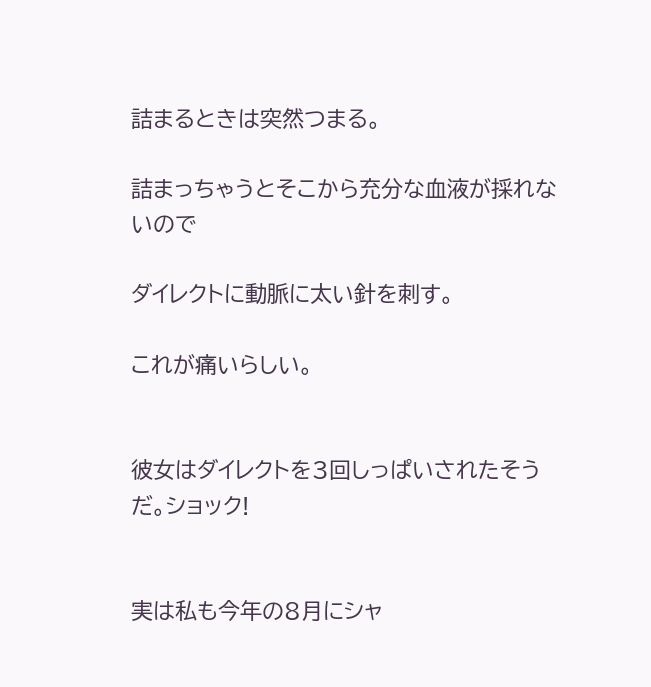詰まるときは突然つまる。

詰まっちゃうとそこから充分な血液が採れないので

ダイレクトに動脈に太い針を刺す。

これが痛いらしい。


彼女はダイレクトを3回しっぱいされたそうだ。ショック!


実は私も今年の8月にシャ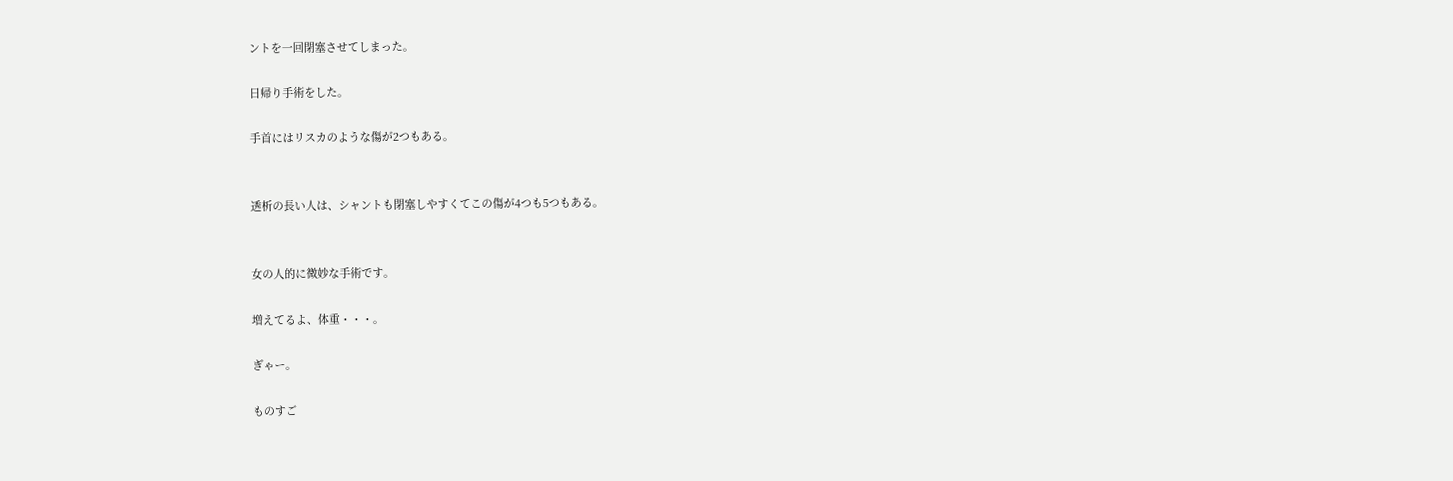ントを一回閉塞させてしまった。

日帰り手術をした。

手首にはリスカのような傷が2つもある。


透析の長い人は、シャントも閉塞しやすくてこの傷が4つも5つもある。


女の人的に微妙な手術です。

増えてるよ、体重・・・。

ぎゃー。

ものすご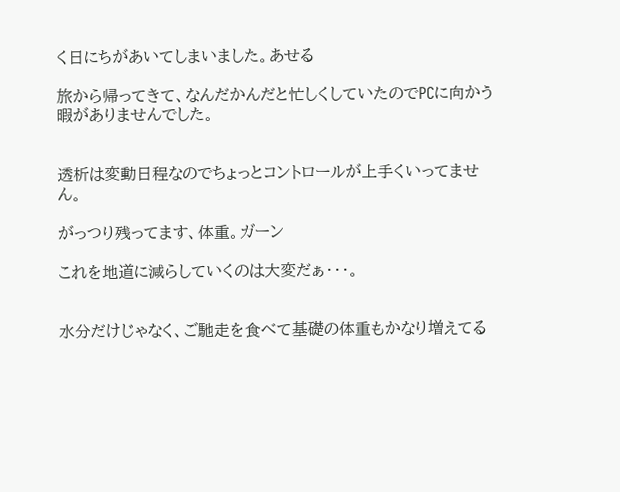く日にちがあいてしまいました。あせる

旅から帰ってきて、なんだかんだと忙しくしていたのでPCに向かう暇がありませんでした。


透析は変動日程なのでちょっとコントロールが上手くいってません。

がっつり残ってます、体重。ガーン

これを地道に減らしていくのは大変だぁ・・・。


水分だけじゃなく、ご馳走を食べて基礎の体重もかなり増えてる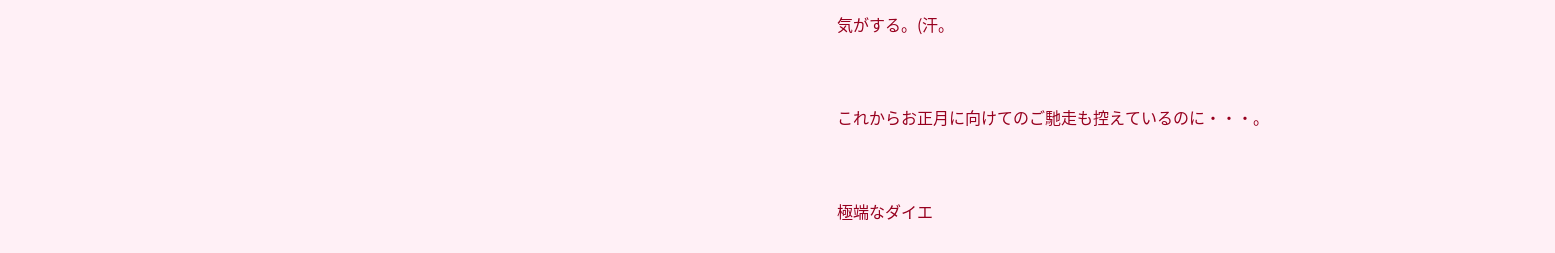気がする。(汗。


これからお正月に向けてのご馳走も控えているのに・・・。


極端なダイエ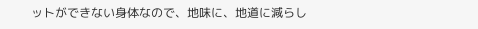ットができない身体なので、地味に、地道に減らし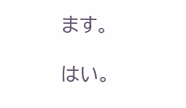ます。

はい。